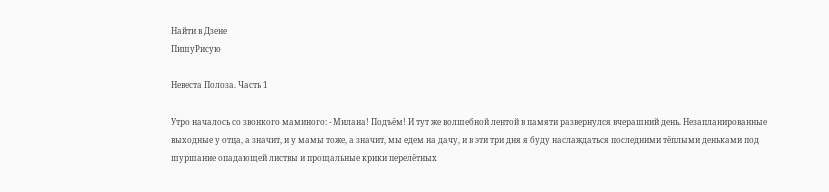Найти в Дзене
ПишуРисую

Невеста Полоза. Часть 1

Утро началось со звонкого маминого: - Милана! Подъём! И тут же волшебной лентой в памяти развернулся вчерашний день. Незапланированные выходные у отца, а значит, и у мамы тоже, а значит, мы едем на дачу, и в эти три дня я буду наслаждаться последними тёплыми деньками под шуршание опадающей листвы и прощальные крики перелётных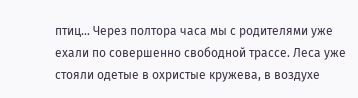птиц... Через полтора часа мы с родителями уже ехали по совершенно свободной трассе. Леса уже стояли одетые в охристые кружева, в воздухе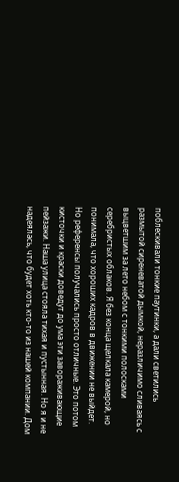поблескивали тонкие паутинки, а дали светились размытой сиреневатой дымкой, неразличимо сливаясь с выцветшим за лето небом с тонкими полосками серебристых облаков. Я без конца щелкала камерой, но понимала, что хороших кадров в движении не выйдет. Но референсы получались просто отличные. Это потом кисточки и краски доведут до ума эти завораживающие пейзажи. Наша улица стояла тихая и пустынная. Но я и не надеялась, что будет хоть кто-то из нашей компании. Дом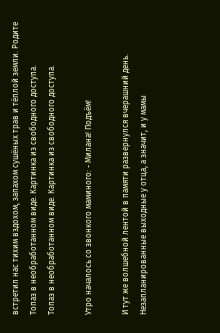встретил нас тихим вздохом, запахом сушёных трав и тёплой земли. Родите
Топаз в необработанном виде. Картинка из свободного доступа.
Топаз в необработанном виде. Картинка из свободного доступа.

Утро началось со звонкого маминого: - Милана! Подъём!

И тут же волшебной лентой в памяти развернулся вчерашний день. Незапланированные выходные у отца, а значит, и у мамы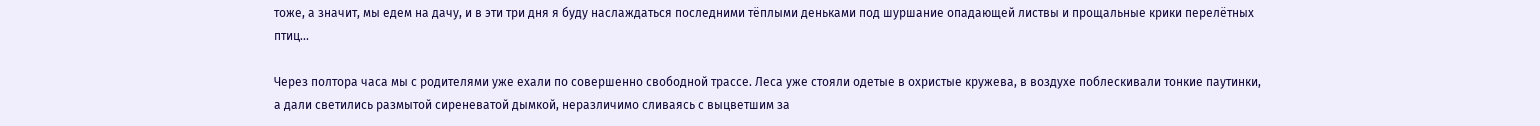тоже, а значит, мы едем на дачу, и в эти три дня я буду наслаждаться последними тёплыми деньками под шуршание опадающей листвы и прощальные крики перелётных птиц...

Через полтора часа мы с родителями уже ехали по совершенно свободной трассе. Леса уже стояли одетые в охристые кружева, в воздухе поблескивали тонкие паутинки, а дали светились размытой сиреневатой дымкой, неразличимо сливаясь с выцветшим за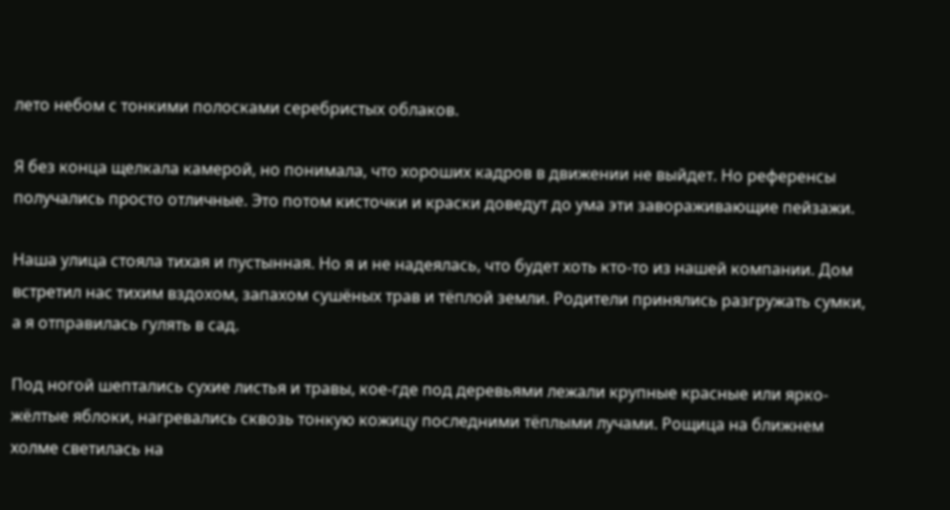лето небом с тонкими полосками серебристых облаков.

Я без конца щелкала камерой, но понимала, что хороших кадров в движении не выйдет. Но референсы получались просто отличные. Это потом кисточки и краски доведут до ума эти завораживающие пейзажи.

Наша улица стояла тихая и пустынная. Но я и не надеялась, что будет хоть кто-то из нашей компании. Дом встретил нас тихим вздохом, запахом сушёных трав и тёплой земли. Родители принялись разгружать сумки, а я отправилась гулять в сад.

Под ногой шептались сухие листья и травы, кое-где под деревьями лежали крупные красные или ярко-жёлтые яблоки, нагревались сквозь тонкую кожицу последними тёплыми лучами. Рощица на ближнем холме светилась на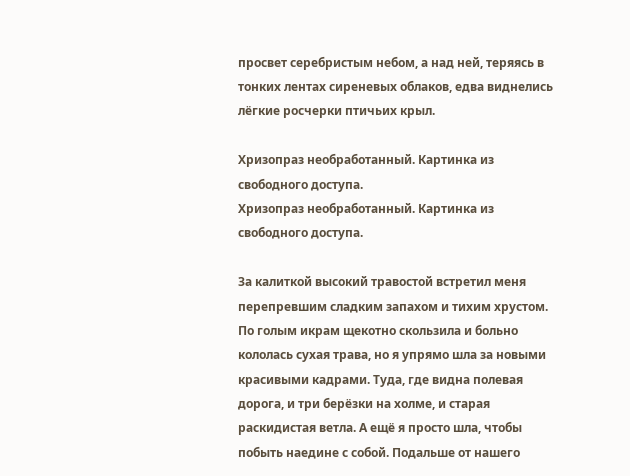просвет серебристым небом, а над ней, теряясь в тонких лентах сиреневых облаков, едва виднелись лёгкие росчерки птичьих крыл.

Хризопраз необработанный. Картинка из свободного доступа.
Хризопраз необработанный. Картинка из свободного доступа.

За калиткой высокий травостой встретил меня перепревшим сладким запахом и тихим хрустом. По голым икрам щекотно скользила и больно кололась сухая трава, но я упрямо шла за новыми красивыми кадрами. Туда, где видна полевая дорога, и три берёзки на холме, и старая раскидистая ветла. А ещё я просто шла, чтобы побыть наедине с собой. Подальше от нашего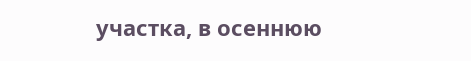участка, в осеннюю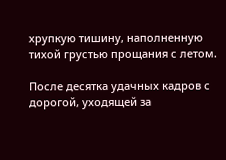хрупкую тишину, наполненную тихой грустью прощания с летом.

После десятка удачных кадров с дорогой, уходящей за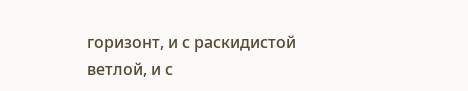горизонт, и с раскидистой ветлой, и с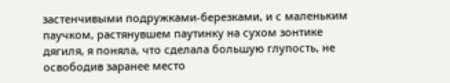застенчивыми подружками-березками, и с маленьким паучком, растянувшем паутинку на сухом зонтике дягиля, я поняла, что сделала большую глупость, не освободив заранее место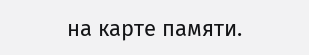на карте памяти.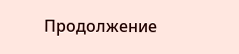Продолжение